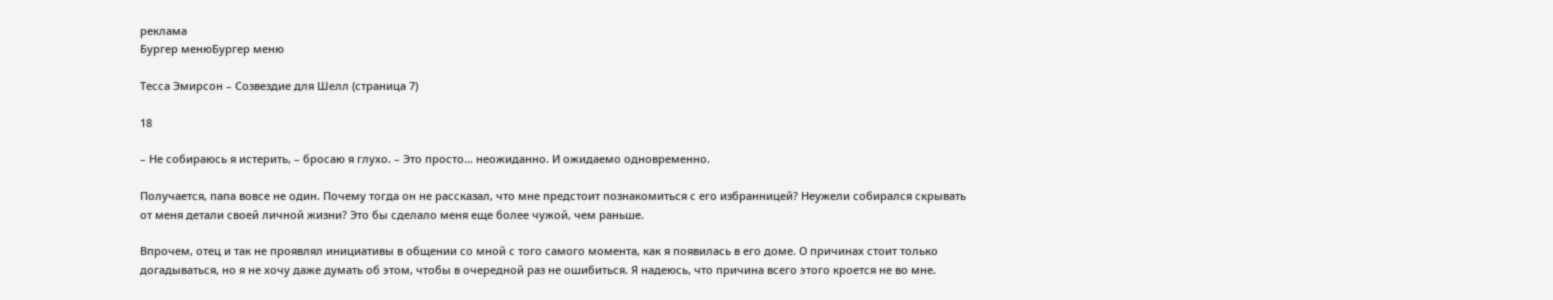реклама
Бургер менюБургер меню

Тесса Эмирсон – Созвездие для Шелл (страница 7)

18

– Не собираюсь я истерить, – бросаю я глухо. – Это просто… неожиданно. И ожидаемо одновременно.

Получается, папа вовсе не один. Почему тогда он не рассказал, что мне предстоит познакомиться с его избранницей? Неужели собирался скрывать от меня детали своей личной жизни? Это бы сделало меня еще более чужой, чем раньше.

Впрочем, отец и так не проявлял инициативы в общении со мной с того самого момента, как я появилась в его доме. О причинах стоит только догадываться, но я не хочу даже думать об этом, чтобы в очередной раз не ошибиться. Я надеюсь, что причина всего этого кроется не во мне.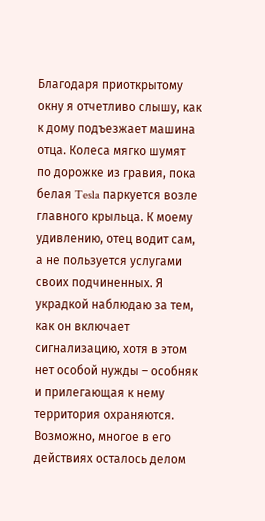Благодаря приоткрытому окну я отчетливо слышу, как к дому подъезжает машина отца. Колеса мягко шумят по дорожке из гравия, пока белая Tesla паркуется возле главного крыльца. К моему удивлению, отец водит сам, а не пользуется услугами своих подчиненных. Я украдкой наблюдаю за тем, как он включает сигнализацию, хотя в этом нет особой нужды – особняк и прилегающая к нему территория охраняются. Возможно, многое в его действиях осталось делом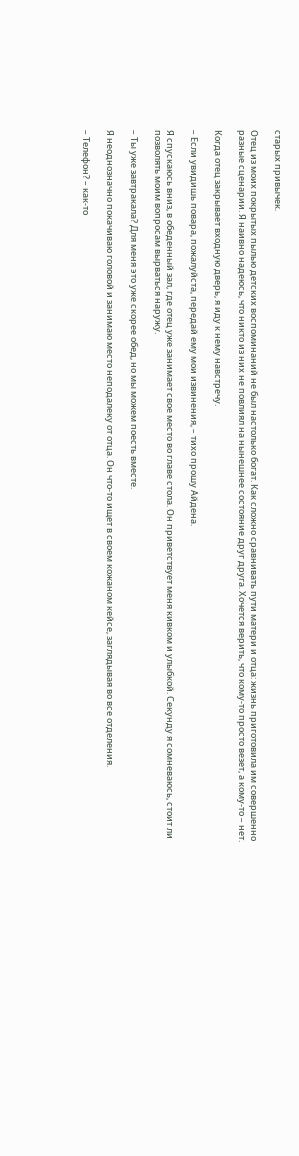старых привычек.

Отец из моих покрытых пылью детских воспоминаний не был настолько богат. Как сложно сравнивать пути матери и отца: жизнь приготовила им совершенно разные сценарии. Я наивно надеюсь, что никто из них не повлиял на нынешнее состояние друг друга. Хочется верить, что кому-то просто везет, а кому-то – нет.

Когда отец закрывает входную дверь, я иду к нему навстречу.

– Если увидишь повара, пожалуйста, передай ему мои извинения, – тихо прошу Айдена.

Я спускаюсь вниз, в обеденный зал, где отец уже занимает свое место во главе стола. Он приветствует меня кивком и улыбкой. Секунду я сомневаюсь, стоит ли позволять моим вопросам вырваться наружу.

– Ты уже завтракала? Для меня это уже скорее обед, но мы можем поесть вместе.

Я неоднозначно покачиваю головой и занимаю место неподалеку от отца. Он что-то ищет в своем кожаном кейсе, заглядывая во все отделения.

– Телефон? – как-то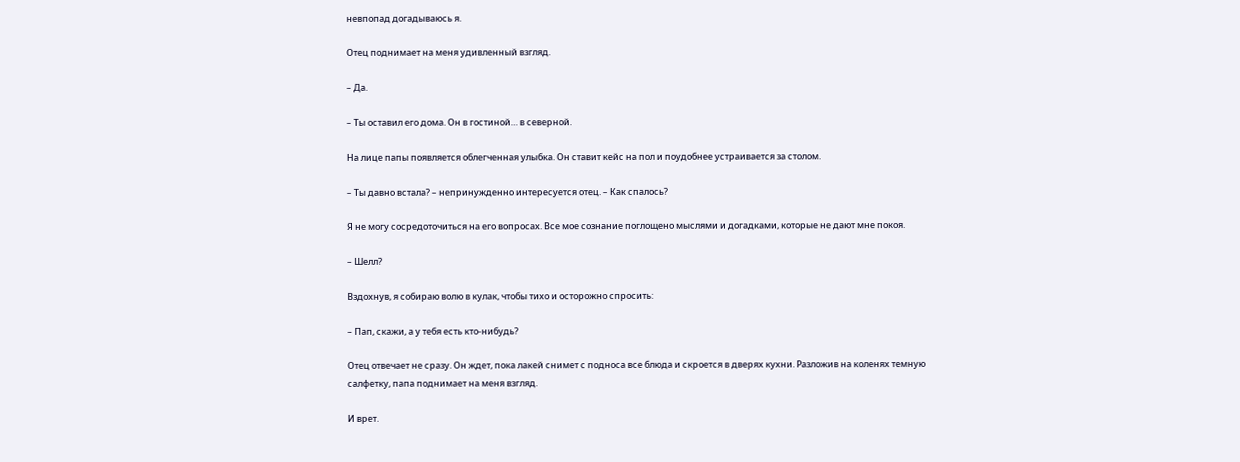невпопад догадываюсь я.

Отец поднимает на меня удивленный взгляд.

– Да.

– Ты оставил его дома. Он в гостиной… в северной.

На лице папы появляется облегченная улыбка. Он ставит кейс на пол и поудобнее устраивается за столом.

– Ты давно встала? – непринужденно интересуется отец. – Как спалось?

Я не могу сосредоточиться на его вопросах. Все мое сознание поглощено мыслями и догадками, которые не дают мне покоя.

– Шелл?

Вздохнув, я собираю волю в кулак, чтобы тихо и осторожно спросить:

– Пап, скажи, а у тебя есть кто-нибудь?

Отец отвечает не сразу. Он ждет, пока лакей снимет с подноса все блюда и скроется в дверях кухни. Разложив на коленях темную салфетку, папа поднимает на меня взгляд.

И врет.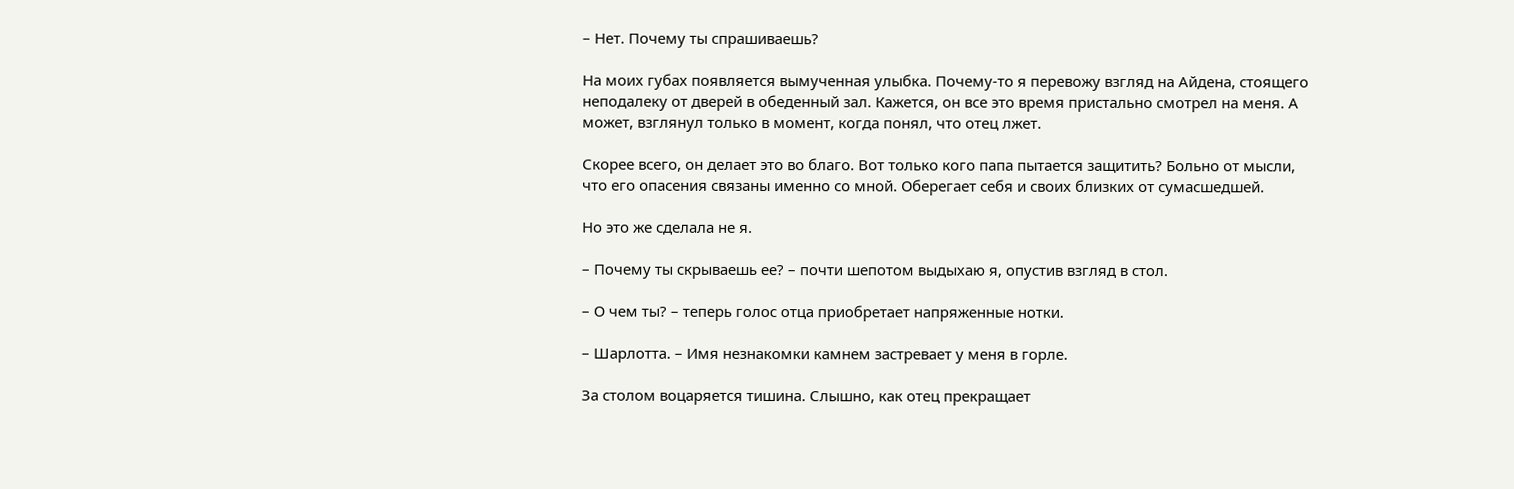– Нет. Почему ты спрашиваешь?

На моих губах появляется вымученная улыбка. Почему-то я перевожу взгляд на Айдена, стоящего неподалеку от дверей в обеденный зал. Кажется, он все это время пристально смотрел на меня. А может, взглянул только в момент, когда понял, что отец лжет.

Скорее всего, он делает это во благо. Вот только кого папа пытается защитить? Больно от мысли, что его опасения связаны именно со мной. Оберегает себя и своих близких от сумасшедшей.

Но это же сделала не я.

– Почему ты скрываешь ее? – почти шепотом выдыхаю я, опустив взгляд в стол.

– О чем ты? – теперь голос отца приобретает напряженные нотки.

– Шарлотта. – Имя незнакомки камнем застревает у меня в горле.

За столом воцаряется тишина. Слышно, как отец прекращает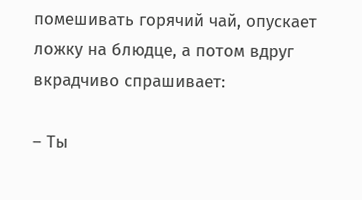помешивать горячий чай, опускает ложку на блюдце, а потом вдруг вкрадчиво спрашивает:

– Ты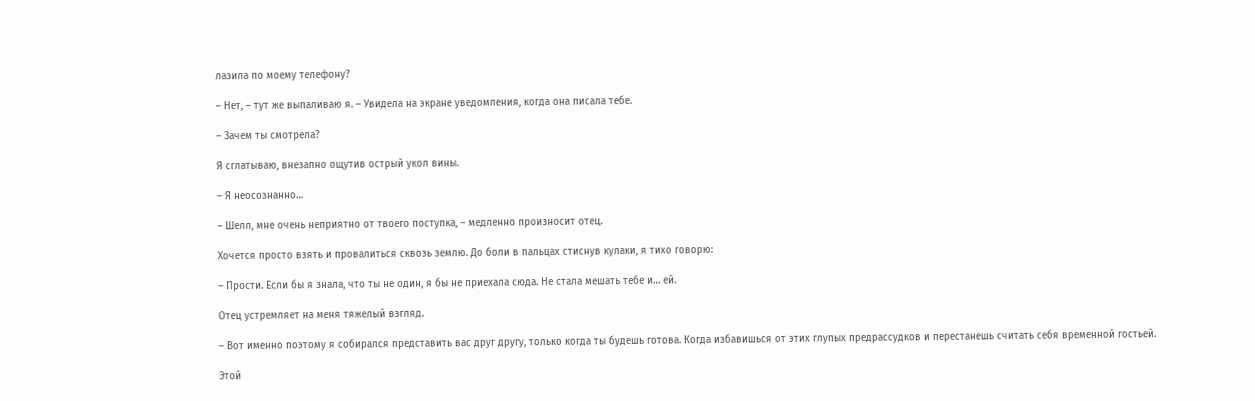лазила по моему телефону?

– Нет, – тут же выпаливаю я. – Увидела на экране уведомления, когда она писала тебе.

– Зачем ты смотрела?

Я сглатываю, внезапно ощутив острый укол вины.

– Я неосознанно…

– Шелл, мне очень неприятно от твоего поступка, – медленно произносит отец.

Хочется просто взять и провалиться сквозь землю. До боли в пальцах стиснув кулаки, я тихо говорю:

– Прости. Если бы я знала, что ты не один, я бы не приехала сюда. Не стала мешать тебе и… ей.

Отец устремляет на меня тяжелый взгляд.

– Вот именно поэтому я собирался представить вас друг другу, только когда ты будешь готова. Когда избавишься от этих глупых предрассудков и перестанешь считать себя временной гостьей.

Этой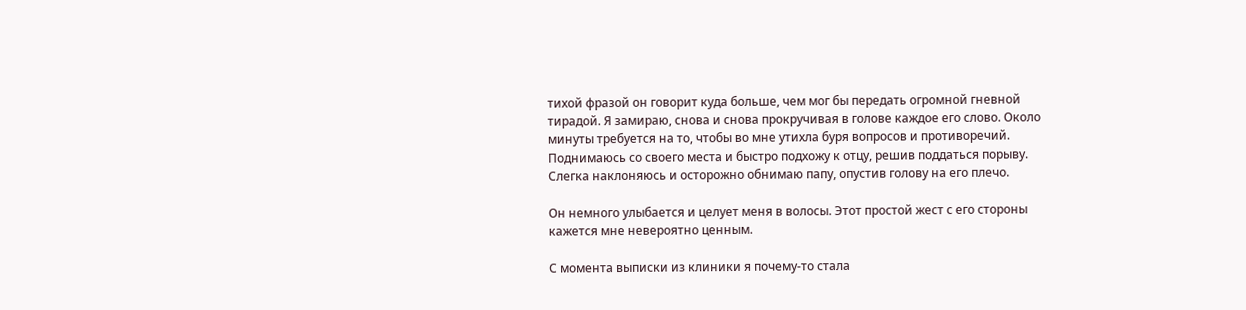тихой фразой он говорит куда больше, чем мог бы передать огромной гневной тирадой. Я замираю, снова и снова прокручивая в голове каждое его слово. Около минуты требуется на то, чтобы во мне утихла буря вопросов и противоречий. Поднимаюсь со своего места и быстро подхожу к отцу, решив поддаться порыву. Слегка наклоняюсь и осторожно обнимаю папу, опустив голову на его плечо.

Он немного улыбается и целует меня в волосы. Этот простой жест с его стороны кажется мне невероятно ценным.

С момента выписки из клиники я почему-то стала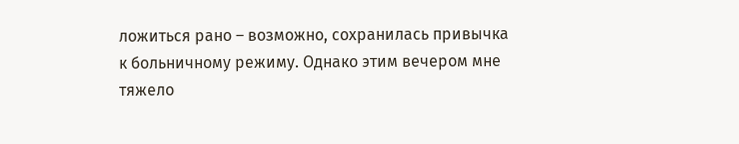ложиться рано – возможно, сохранилась привычка к больничному режиму. Однако этим вечером мне тяжело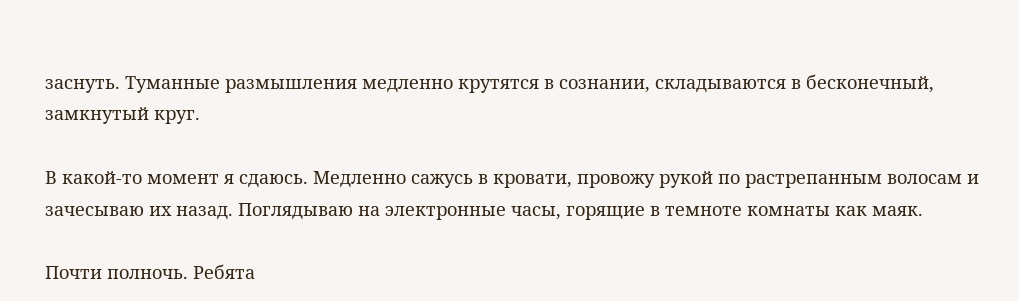заснуть. Туманные размышления медленно крутятся в сознании, складываются в бесконечный, замкнутый круг.

В какой-то момент я сдаюсь. Медленно сажусь в кровати, провожу рукой по растрепанным волосам и зачесываю их назад. Поглядываю на электронные часы, горящие в темноте комнаты как маяк.

Почти полночь. Ребята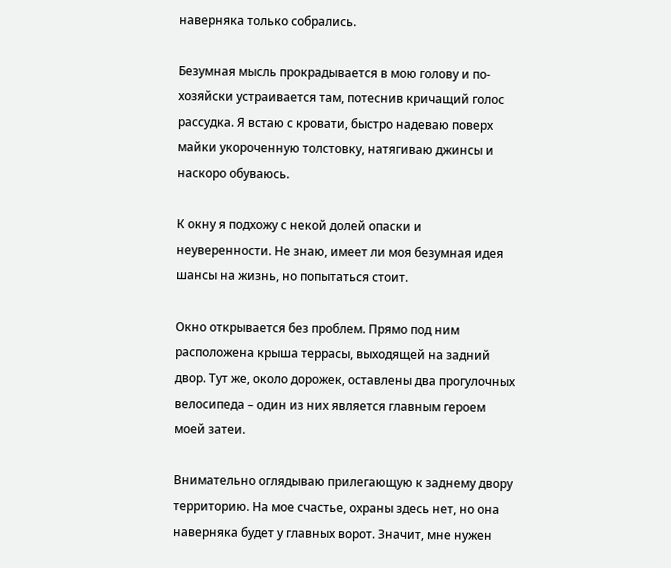наверняка только собрались.

Безумная мысль прокрадывается в мою голову и по-хозяйски устраивается там, потеснив кричащий голос рассудка. Я встаю с кровати, быстро надеваю поверх майки укороченную толстовку, натягиваю джинсы и наскоро обуваюсь.

К окну я подхожу с некой долей опаски и неуверенности. Не знаю, имеет ли моя безумная идея шансы на жизнь, но попытаться стоит.

Окно открывается без проблем. Прямо под ним расположена крыша террасы, выходящей на задний двор. Тут же, около дорожек, оставлены два прогулочных велосипеда – один из них является главным героем моей затеи.

Внимательно оглядываю прилегающую к заднему двору территорию. На мое счастье, охраны здесь нет, но она наверняка будет у главных ворот. Значит, мне нужен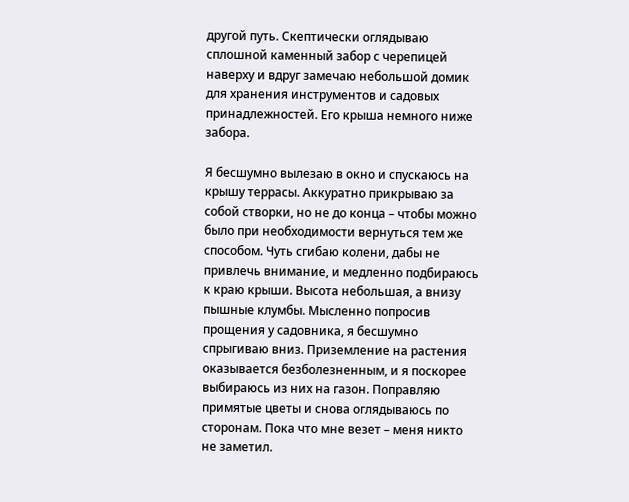другой путь. Скептически оглядываю сплошной каменный забор с черепицей наверху и вдруг замечаю небольшой домик для хранения инструментов и садовых принадлежностей. Его крыша немного ниже забора.

Я бесшумно вылезаю в окно и спускаюсь на крышу террасы. Аккуратно прикрываю за собой створки, но не до конца – чтобы можно было при необходимости вернуться тем же способом. Чуть сгибаю колени, дабы не привлечь внимание, и медленно подбираюсь к краю крыши. Высота небольшая, а внизу пышные клумбы. Мысленно попросив прощения у садовника, я бесшумно спрыгиваю вниз. Приземление на растения оказывается безболезненным, и я поскорее выбираюсь из них на газон. Поправляю примятые цветы и снова оглядываюсь по сторонам. Пока что мне везет – меня никто не заметил.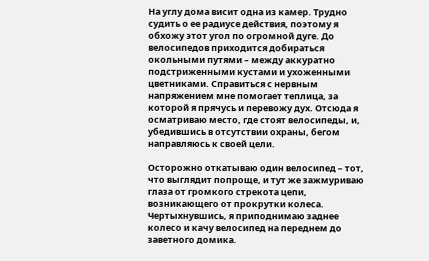На углу дома висит одна из камер. Трудно судить о ее радиусе действия, поэтому я обхожу этот угол по огромной дуге. До велосипедов приходится добираться окольными путями – между аккуратно подстриженными кустами и ухоженными цветниками. Справиться с нервным напряжением мне помогает теплица, за которой я прячусь и перевожу дух. Отсюда я осматриваю место, где стоят велосипеды, и, убедившись в отсутствии охраны, бегом направляюсь к своей цели.

Осторожно откатываю один велосипед – тот, что выглядит попроще, и тут же зажмуриваю глаза от громкого стрекота цепи, возникающего от прокрутки колеса. Чертыхнувшись, я приподнимаю заднее колесо и качу велосипед на переднем до заветного домика.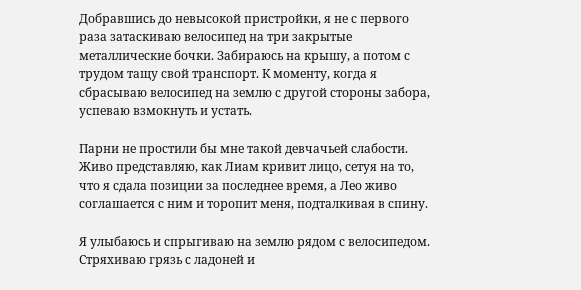Добравшись до невысокой пристройки, я не с первого раза затаскиваю велосипед на три закрытые металлические бочки. Забираюсь на крышу, а потом с трудом тащу свой транспорт. К моменту, когда я сбрасываю велосипед на землю с другой стороны забора, успеваю взмокнуть и устать.

Парни не простили бы мне такой девчачьей слабости. Живо представляю, как Лиам кривит лицо, сетуя на то, что я сдала позиции за последнее время, а Лео живо соглашается с ним и торопит меня, подталкивая в спину.

Я улыбаюсь и спрыгиваю на землю рядом с велосипедом. Стряхиваю грязь с ладоней и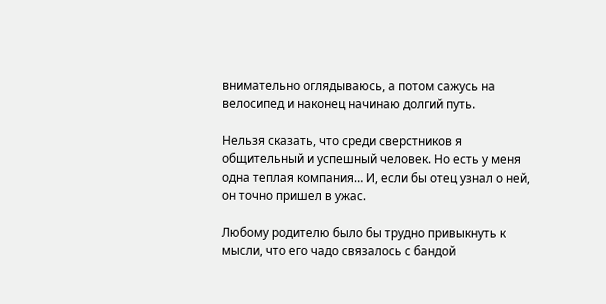внимательно оглядываюсь, а потом сажусь на велосипед и наконец начинаю долгий путь.

Нельзя сказать, что среди сверстников я общительный и успешный человек. Но есть у меня одна теплая компания… И, если бы отец узнал о ней, он точно пришел в ужас.

Любому родителю было бы трудно привыкнуть к мысли, что его чадо связалось с бандой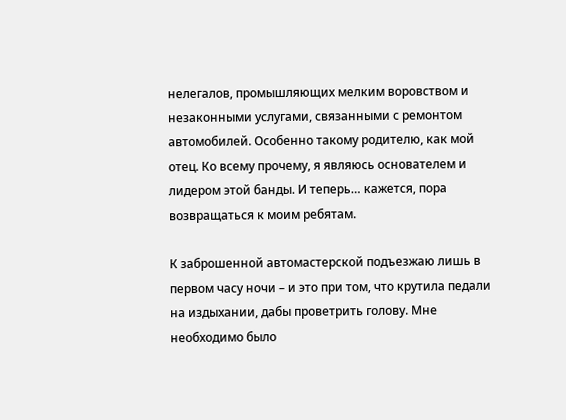нелегалов, промышляющих мелким воровством и незаконными услугами, связанными с ремонтом автомобилей. Особенно такому родителю, как мой отец. Ко всему прочему, я являюсь основателем и лидером этой банды. И теперь… кажется, пора возвращаться к моим ребятам.

К заброшенной автомастерской подъезжаю лишь в первом часу ночи – и это при том, что крутила педали на издыхании, дабы проветрить голову. Мне необходимо было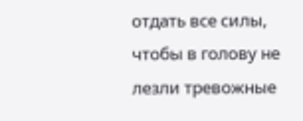отдать все силы, чтобы в голову не лезли тревожные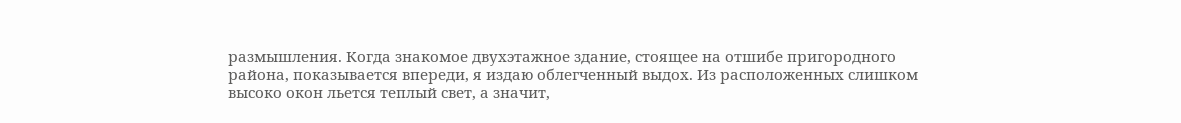размышления. Когда знакомое двухэтажное здание, стоящее на отшибе пригородного района, показывается впереди, я издаю облегченный выдох. Из расположенных слишком высоко окон льется теплый свет, а значит,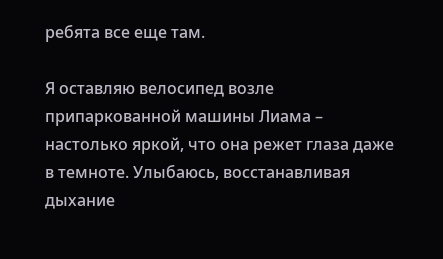ребята все еще там.

Я оставляю велосипед возле припаркованной машины Лиама – настолько яркой, что она режет глаза даже в темноте. Улыбаюсь, восстанавливая дыхание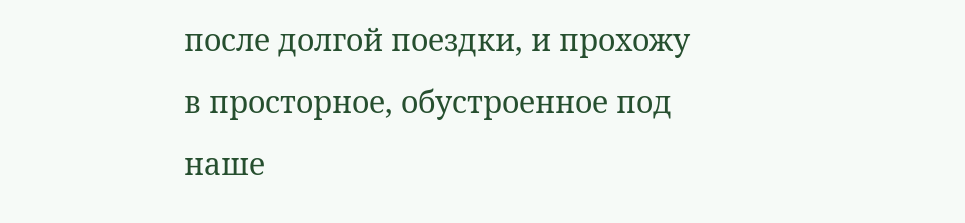после долгой поездки, и прохожу в просторное, обустроенное под наше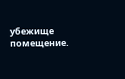убежище помещение.